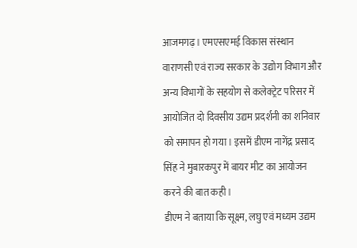आजमगढ़। एमएसएमई विकास संस्थान वाराणसी एवं राज्य सरकार के उद्योग विभाग और अन्य विभागों के सहयोग से कलेक्ट्रेट परिसर में आयोजित दो दिवसीय उद्यम प्रदर्शनी का शनिवार को समापन हो गया। इसमें डीएम नागेंद्र प्रसाद सिंह ने मुबारकपुर में बायर मीट का आयोजन करने की बात कही।
डीएम ने बताया कि सूक्ष्म, लघु एवं मध्यम उद्यम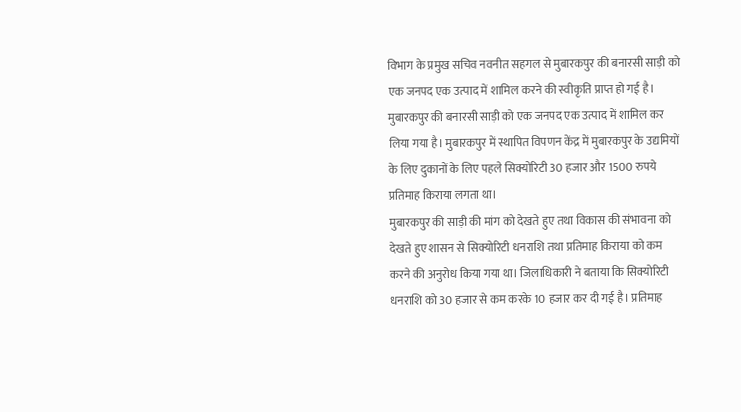विभाग के प्रमुख सचिव नवनीत सहगल से मुबारकपुर की बनारसी साड़ी को एक जनपद एक उत्पाद में शामिल करने की स्वीकृति प्राप्त हो गई है। मुबारकपुर की बनारसी साड़ी को एक जनपद एक उत्पाद में शामिल कर लिया गया है। मुबारकपुर में स्थापित विपणन केंद्र में मुबारकपुर के उद्यमियों के लिए दुकानों के लिए पहले सिक्योरिटी 30 हजार और 1500 रुपये प्रतिमाह किराया लगता था।
मुबारकपुर की साड़ी की मांग को देखते हुए तथा विकास की संभावना को देखते हुए शासन से सिक्योरिटी धनराशि तथा प्रतिमाह किराया को कम करने की अनुरोध किया गया था। जिलाधिकारी ने बताया कि सिक्योरिटी धनराशि को 30 हजार से कम करके 10 हजार कर दी गई है। प्रतिमाह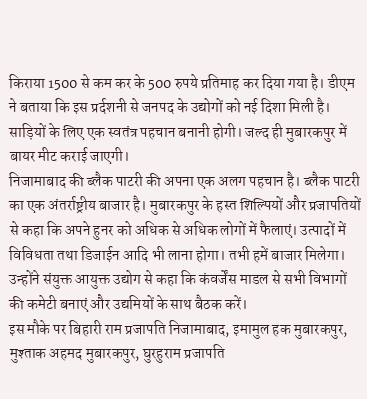किराया 1500 से कम कर के 500 रुपये प्रतिमाह कर दिया गया है। डीएम ने बताया कि इस प्रर्दशनी से जनपद के उद्योगों को नई दिशा मिली है। साड़ियों के लिए एक स्वतंत्र पहचान बनानी होगी। जल्द ही मुबारकपुर में बायर मीट कराई जाएगी।
निजामाबाद की ब्लैक पाटरी की अपना एक अलग पहचान है। ब्लैक पाटरी का एक अंतर्राष्ट्रीय बाजार है। मुबारकपुर के हस्त शिल्पियों और प्रजापतियों से कहा कि अपने हुनर को अधिक से अधिक लोगों में फैलाएं। उत्पादों में विविधता तथा डिजाईन आदि भी लाना होगा। तभी हमें बाजार मिलेगा। उन्होंने संयुक्त आयुक्त उद्योग से कहा कि कंवर्जेंस माडल से सभी विभागों की कमेटी बनाएं और उद्यमियों के साथ बैठक करें।
इस मौके पर बिहारी राम प्रजापति निजामाबाद, इमामुल हक मुबारकपुर, मुश्ताक अहमद मुबारकपुर, घुरहुराम प्रजापति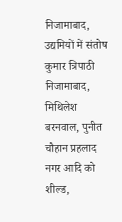निजामाबाद, उद्यमियों में संतोष कुमार त्रिपाठी निजामाबाद, मिथिलेश बरनवाल, पुनीत चौहान प्रहलाद नगर आदि को शील्ड,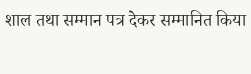शाल तथा सम्मान पत्र देकर सम्मानित किया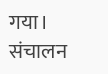गया। संचालन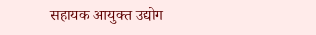सहायक आयुक्त उद्योग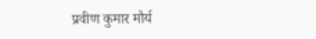प्रवीण कुमार मौर्य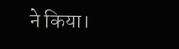ने किया।